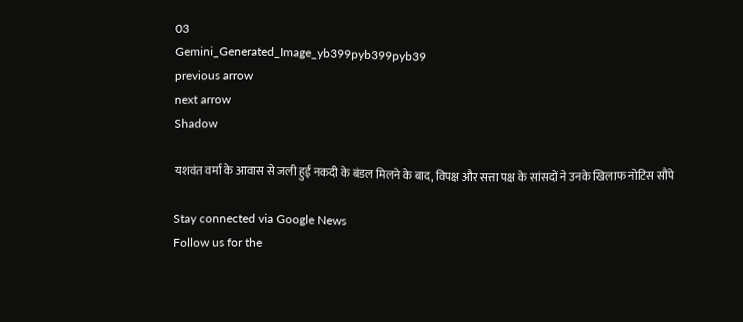03
Gemini_Generated_Image_yb399pyb399pyb39
previous arrow
next arrow
Shadow

यशवंत वर्मा के आवास से जली हुई नकदी के बंडल मिलने के बाद, विपक्ष और सत्ता पक्ष के सांसदों ने उनके खिलाफ नोटिस सौंपे

Stay connected via Google News
Follow us for the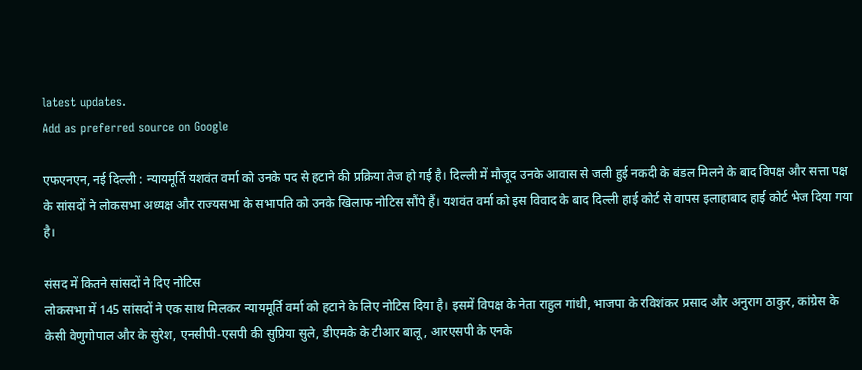latest updates.
Add as preferred source on Google

एफएनएन, नई दिल्ली : न्यायमूर्ति यशवंत वर्मा को उनके पद से हटाने की प्रक्रिया तेज हो गई है। दिल्ली में मौजूद उनके आवास से जली हुई नकदी के बंडल मिलने के बाद विपक्ष और सत्ता पक्ष के सांसदों ने लोकसभा अध्यक्ष और राज्यसभा के सभापति को उनके खिलाफ नोटिस सौंपे हैं। यशवंत वर्मा को इस विवाद के बाद दिल्ली हाई कोर्ट से वापस इलाहाबाद हाई कोर्ट भेज दिया गया है।

संसद में कितने सांसदों ने दिए नोटिस
लोकसभा में 145 सांसदों ने एक साथ मिलकर न्यायमूर्ति वर्मा को हटाने के लिए नोटिस दिया है। इसमें विपक्ष के नेता राहुल गांधी, भाजपा के रविशंकर प्रसाद और अनुराग ठाकुर, कांग्रेस के केसी वेणुगोपाल और के सुरेश, एनसीपी-एसपी की सुप्रिया सुले, डीएमके के टीआर बालू, आरएसपी के एनके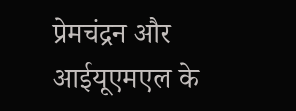प्रेमचंद्रन और आईयूएमएल के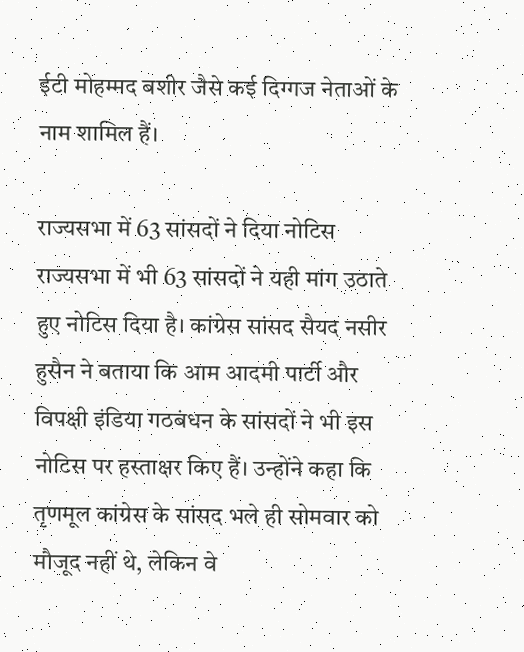ईटी मोहम्मद बशीर जैसे कई दिग्गज नेताओं के नाम शामिल हैं।

राज्यसभा में 63 सांसदों ने दिया नोटिस
राज्यसभा में भी 63 सांसदों ने यही मांग उठाते हुए नोटिस दिया है। कांग्रेस सांसद सैयद नसीर हुसैन ने बताया कि आम आदमी पार्टी और विपक्षी इंडिया गठबंधन के सांसदों ने भी इस नोटिस पर हस्ताक्षर किए हैं। उन्होंने कहा कि तृणमूल कांग्रेस के सांसद भले ही सोमवार को मौजूद नहीं थे, लेकिन वे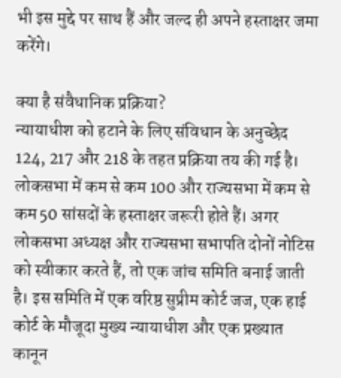भी इस मुद्दे पर साथ हैं और जल्द ही अपने हस्ताक्षर जमा करेंगे।

क्या है संवैधानिक प्रक्रिया?
न्यायाधीश को हटाने के लिए संविधान के अनुच्छेद 124, 217 और 218 के तहत प्रक्रिया तय की गई है। लोकसभा में कम से कम 100 और राज्यसभा में कम से कम 50 सांसदों के हस्ताक्षर जरूरी होते हैं। अगर लोकसभा अध्यक्ष और राज्यसभा सभापति दोनों नोटिस को स्वीकार करते हैं, तो एक जांच समिति बनाई जाती है। इस समिति में एक वरिष्ठ सुप्रीम कोर्ट जज, एक हाई कोर्ट के मौजूदा मुख्य न्यायाधीश और एक प्रख्यात कानून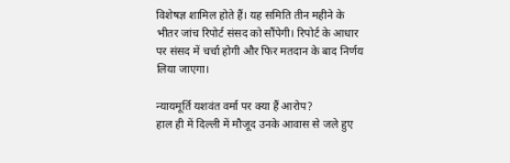विशेषज्ञ शामिल होते हैं। यह समिति तीन महीने के भीतर जांच रिपोर्ट संसद को सौंपेगी। रिपोर्ट के आधार पर संसद में चर्चा होगी और फिर मतदान के बाद निर्णय लिया जाएगा।

न्यायमूर्ति यशवंत वर्मा पर क्या हैं आरोप?
हाल ही में दिल्ली में मौजूद उनके आवास से जले हुए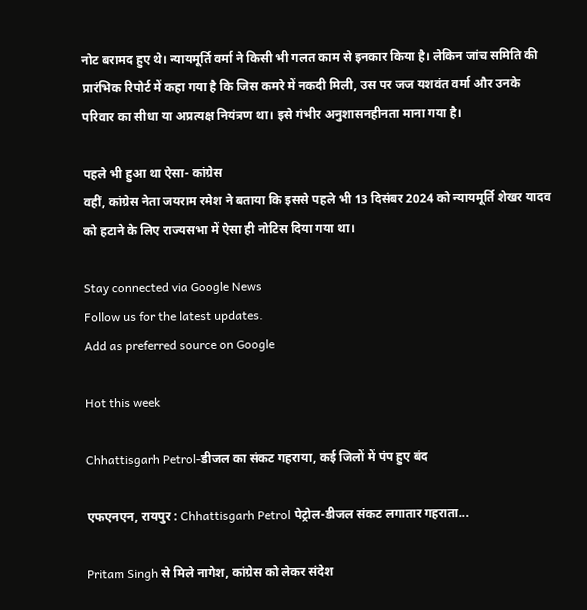नोट बरामद हुए थे। न्यायमूर्ति वर्मा ने किसी भी गलत काम से इनकार किया है। लेकिन जांच समिति की प्रारंभिक रिपोर्ट में कहा गया है कि जिस कमरे में नकदी मिली, उस पर जज यशवंत वर्मा और उनके परिवार का सीधा या अप्रत्यक्ष नियंत्रण था। इसे गंभीर अनुशासनहीनता माना गया है।

पहले भी हुआ था ऐसा- कांग्रेस
वहीं, कांग्रेस नेता जयराम रमेश ने बताया कि इससे पहले भी 13 दिसंबर 2024 को न्यायमूर्ति शेखर यादव को हटाने के लिए राज्यसभा में ऐसा ही नोटिस दिया गया था।

Stay connected via Google News
Follow us for the latest updates.
Add as preferred source on Google

Hot this week

Chhattisgarh Petrol-डीजल का संकट गहराया, कई जिलों में पंप हुए बंद

एफएनएन, रायपुर : Chhattisgarh Petrol पेट्रोल-डीजल संकट लगातार गहराता...

Pritam Singh से मिले नागेश, कांग्रेस को लेकर संदेश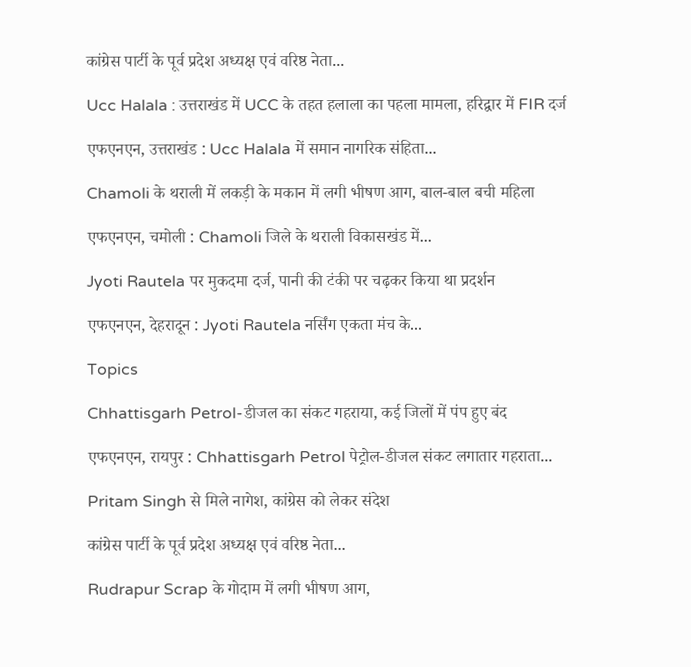कांग्रेस पार्टी के पूर्व प्रदेश अध्यक्ष एवं वरिष्ठ नेता...

Ucc Halala : उत्तराखंड में UCC के तहत हलाला का पहला मामला, हरिद्वार में FIR दर्ज

एफएनएन, उत्तराखंड : Ucc Halala में समान नागरिक संहिता...

Chamoli के थराली में लकड़ी के मकान में लगी भीषण आग, बाल-बाल बची महिला

एफएनएन, चमोली : Chamoli जिले के थराली विकासखंड में...

Jyoti Rautela पर मुकदमा दर्ज, पानी की टंकी पर चढ़कर किया था प्रदर्शन

एफएनएन, देहरादून : Jyoti Rautela नर्सिंग एकता मंच के...

Topics

Chhattisgarh Petrol-डीजल का संकट गहराया, कई जिलों में पंप हुए बंद

एफएनएन, रायपुर : Chhattisgarh Petrol पेट्रोल-डीजल संकट लगातार गहराता...

Pritam Singh से मिले नागेश, कांग्रेस को लेकर संदेश

कांग्रेस पार्टी के पूर्व प्रदेश अध्यक्ष एवं वरिष्ठ नेता...

Rudrapur Scrap के गोदाम में लगी भीषण आग,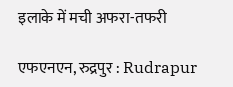इलाके में मची अफरा-तफरी

एफएनएन, रुद्रपुर : Rudrapur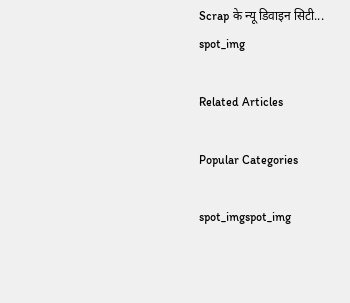Scrap के न्यू डिवाइन सिटी...
spot_img

Related Articles

Popular Categories

spot_imgspot_img